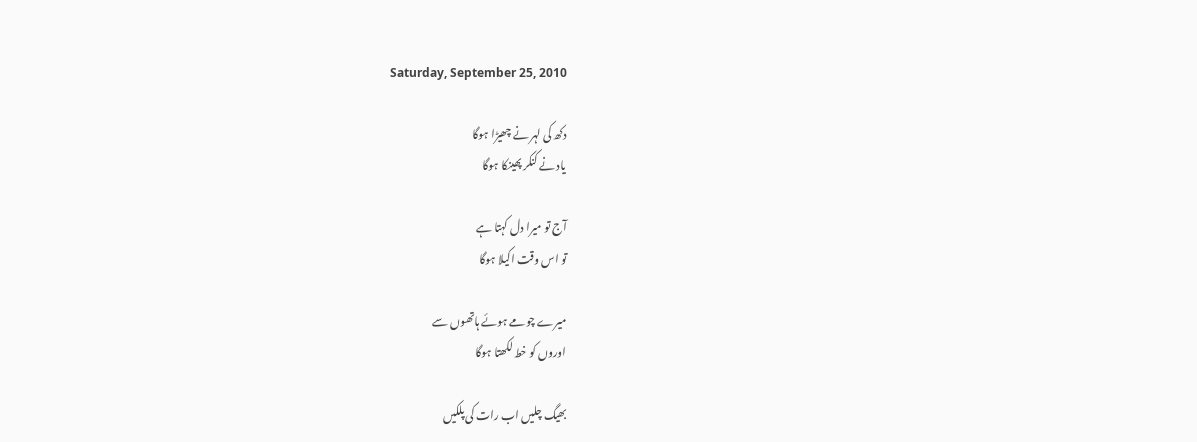Saturday, September 25, 2010

دکھ کی لہر نے چھیڑا ہوگا
یاد نے کنکر پھینکا ہوگا

آج تو میرا دل کہتا ہے
تو اس وقت اکیلا ہوگا

میرے چومے ہوئے ہاتھوں سے
اوروں کو خط لکھتا ہوگا

بھیگ چلیں اب رات کی پلکیں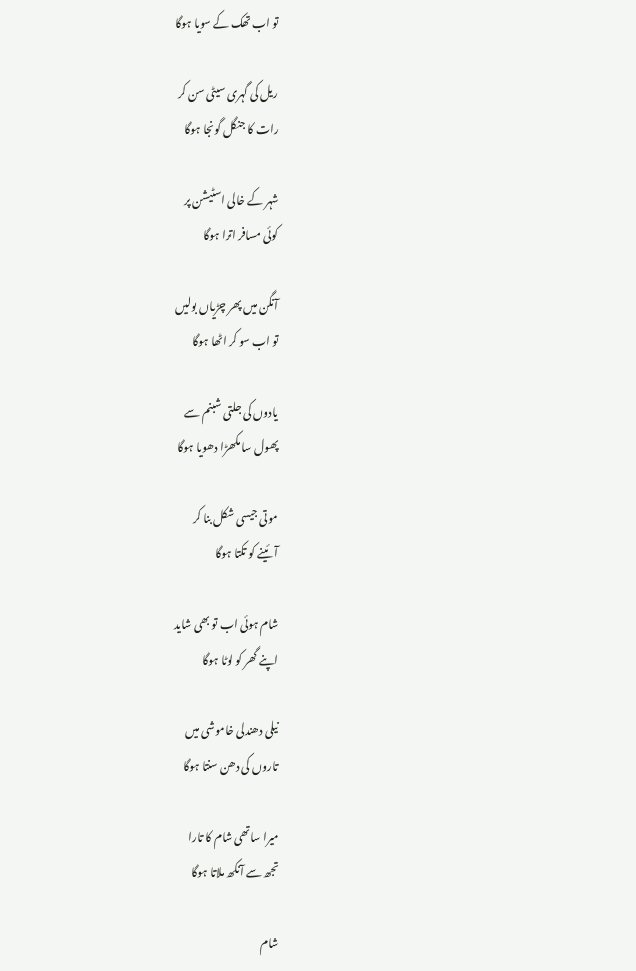تو اب تھک کے سویا ہوگا

ریل کی گہری سیٹی سن کر
رات کا جنگل گونجا ہوگا

شہر کے خالی اسٹیشن پر
کوئی مسافر اترا ہوگا

آنگن میں پھر چڑیاں بولیں
تو اب سو کر اٹھا ہوگا

یادوں کی جلتی شبنم سے
پھول سا مکھڑا دھویا ہوگا

موتی جیسی شکل بنا کر
آئینے کو تکتا ہوگا

شام ہوئی اب تو بھی شاید
اپنے گھر کو لوٹا ہوگا

نیلی دھندلی خاموشی میں
تاروں کی دھن سنتا ہوگا

میرا ساتھی شام کا تارا
تجھ سے آنکھ ملاتا ہوگا

شام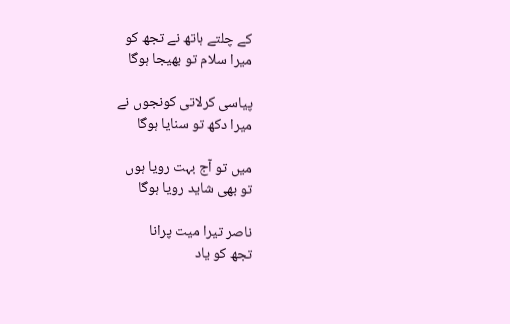کے چلتے ہاتھ نے تجھ کو
میرا سلام تو بھیجا ہوگا

پیاسی کرلاتی کونجوں نے
میرا دکھ تو سنایا ہوگا

میں تو آج بہت رویا ہوں
تو بھی شاید رویا ہوگا

ناصر تیرا میت پرانا
تجھ کو یاد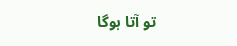تو آتا ہوگا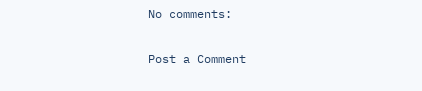No comments:

Post a Comment